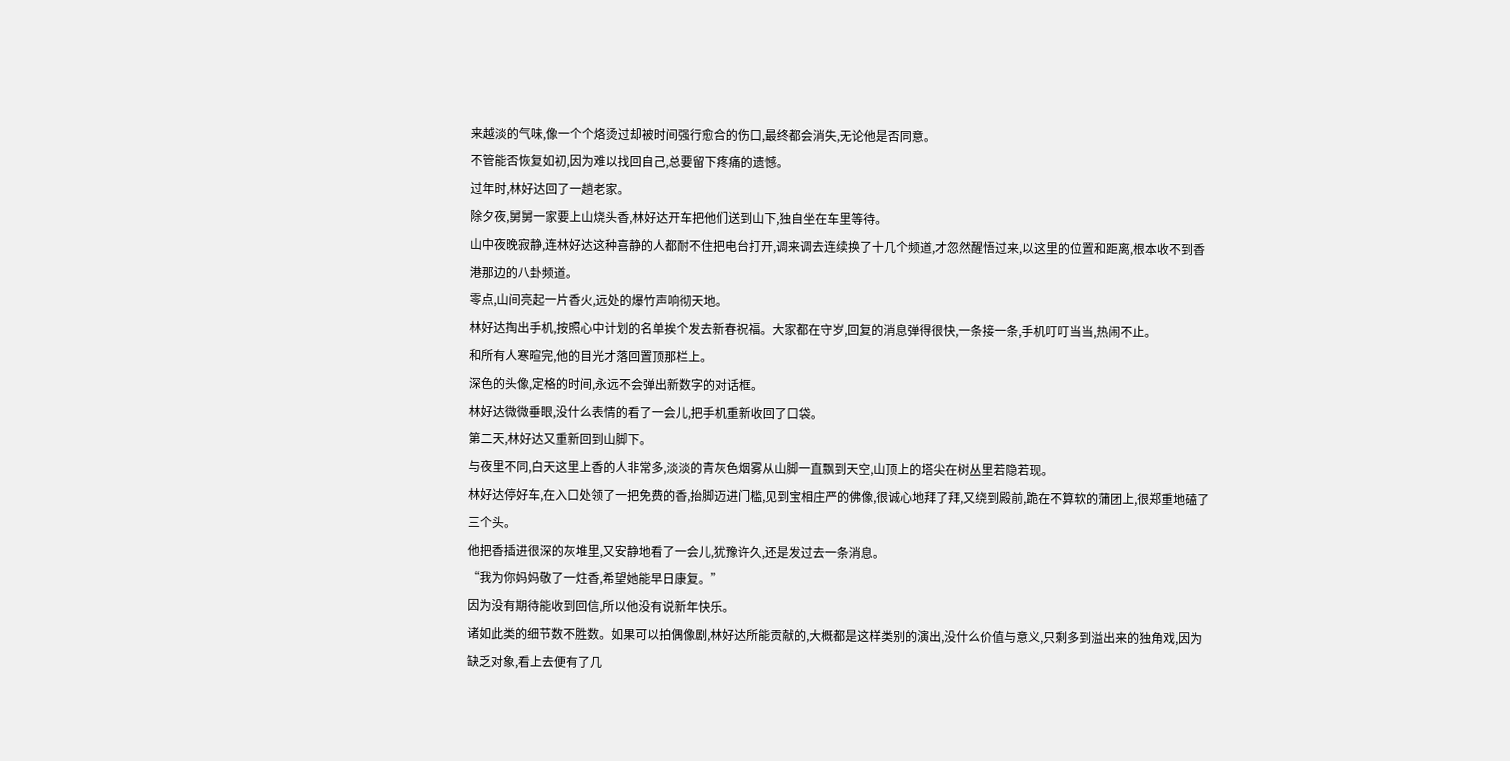来越淡的气味,像一个个烙烫过却被时间强行愈合的伤口,最终都会消失,无论他是否同意。
不管能否恢复如初,因为难以找回自己,总要留下疼痛的遗憾。
过年时,林好达回了一趟老家。
除夕夜,舅舅一家要上山烧头香,林好达开车把他们送到山下,独自坐在车里等待。
山中夜晚寂静,连林好达这种喜静的人都耐不住把电台打开,调来调去连续换了十几个频道,才忽然醒悟过来,以这里的位置和距离,根本收不到香港那边的八卦频道。
零点,山间亮起一片香火,远处的爆竹声响彻天地。
林好达掏出手机,按照心中计划的名单挨个发去新春祝福。大家都在守岁,回复的消息弹得很快,一条接一条,手机叮叮当当,热闹不止。
和所有人寒暄完,他的目光才落回置顶那栏上。
深色的头像,定格的时间,永远不会弹出新数字的对话框。
林好达微微垂眼,没什么表情的看了一会儿,把手机重新收回了口袋。
第二天,林好达又重新回到山脚下。
与夜里不同,白天这里上香的人非常多,淡淡的青灰色烟雾从山脚一直飘到天空,山顶上的塔尖在树丛里若隐若现。
林好达停好车,在入口处领了一把免费的香,抬脚迈进门槛,见到宝相庄严的佛像,很诚心地拜了拜,又绕到殿前,跪在不算软的蒲团上,很郑重地磕了三个头。
他把香插进很深的灰堆里,又安静地看了一会儿,犹豫许久,还是发过去一条消息。
“我为你妈妈敬了一炷香,希望她能早日康复。”
因为没有期待能收到回信,所以他没有说新年快乐。
诸如此类的细节数不胜数。如果可以拍偶像剧,林好达所能贡献的,大概都是这样类别的演出,没什么价值与意义,只剩多到溢出来的独角戏,因为缺乏对象,看上去便有了几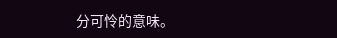分可怜的意味。